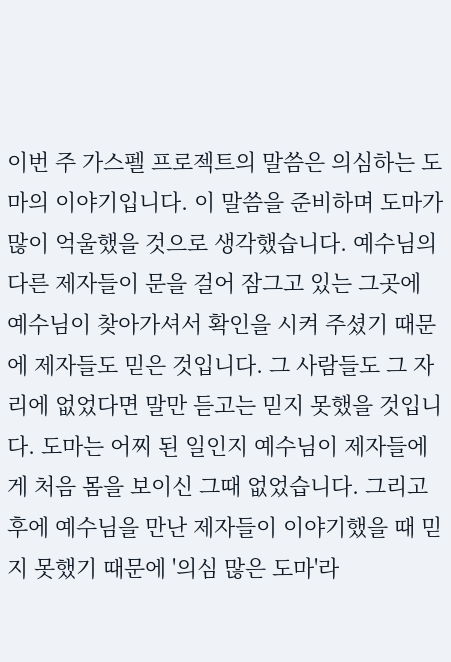이번 주 가스펠 프로젝트의 말씀은 의심하는 도마의 이야기입니다. 이 말씀을 준비하며 도마가 많이 억울했을 것으로 생각했습니다. 예수님의 다른 제자들이 문을 걸어 잠그고 있는 그곳에 예수님이 찾아가셔서 확인을 시켜 주셨기 때문에 제자들도 믿은 것입니다. 그 사람들도 그 자리에 없었다면 말만 듣고는 믿지 못했을 것입니다. 도마는 어찌 된 일인지 예수님이 제자들에게 처음 몸을 보이신 그때 없었습니다. 그리고 후에 예수님을 만난 제자들이 이야기했을 때 믿지 못했기 때문에 '의심 많은 도마'라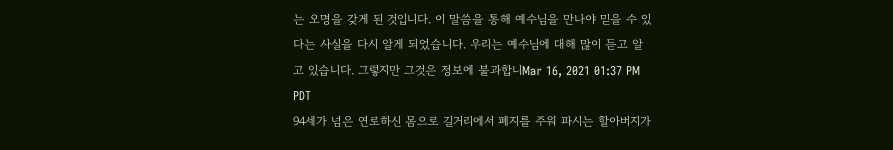는 오명을 갖게 된 것입니다. 이 말씀을 통해 예수님을 만나야 믿을 수 있다는 사실을 다시 알게 되었습니다. 우리는 예수님에 대해 많이 듣고 알고 있습니다. 그렇지만 그것은 정보에 불과합니Mar 16, 2021 01:37 PM PDT
94세가 넘은 연로하신 몸으로 길거리에서 폐지를 주워 파시는 할아버지가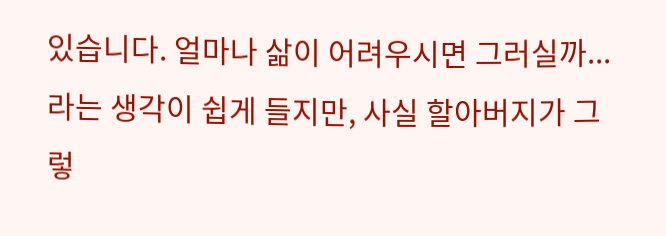있습니다. 얼마나 삶이 어려우시면 그러실까...라는 생각이 쉽게 들지만, 사실 할아버지가 그렇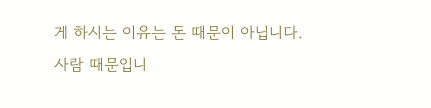게 하시는 이유는 돈 때문이 아닙니다. 사람 때문입니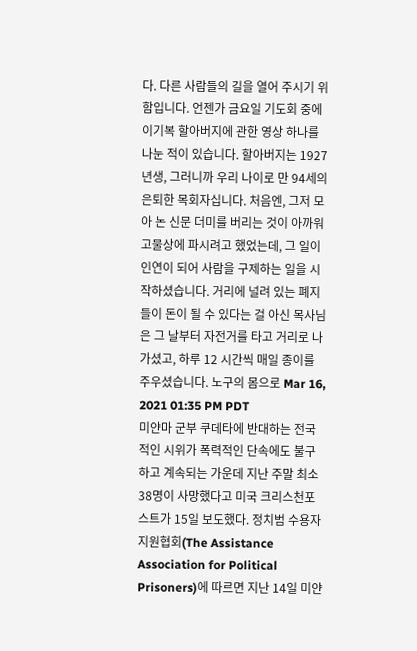다. 다른 사람들의 길을 열어 주시기 위함입니다. 언젠가 금요일 기도회 중에 이기복 할아버지에 관한 영상 하나를 나눈 적이 있습니다. 할아버지는 1927년생, 그러니까 우리 나이로 만 94세의 은퇴한 목회자십니다. 처음엔, 그저 모아 논 신문 더미를 버리는 것이 아까워 고물상에 파시려고 했었는데, 그 일이 인연이 되어 사람을 구제하는 일을 시작하셨습니다. 거리에 널려 있는 폐지들이 돈이 될 수 있다는 걸 아신 목사님은 그 날부터 자전거를 타고 거리로 나가셨고, 하루 12 시간씩 매일 종이를 주우셨습니다. 노구의 몸으로 Mar 16, 2021 01:35 PM PDT
미얀마 군부 쿠데타에 반대하는 전국적인 시위가 폭력적인 단속에도 불구하고 계속되는 가운데 지난 주말 최소 38명이 사망했다고 미국 크리스천포스트가 15일 보도했다. 정치범 수용자 지원협회(The Assistance Association for Political Prisoners)에 따르면 지난 14일 미얀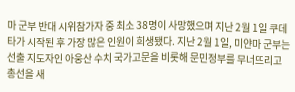마 군부 반대 시위참가자 중 최소 38명이 사망했으며 지난 2월 1일 쿠데타가 시작된 후 가장 많은 인원이 희생됐다. 지난 2월 1일, 미얀마 군부는 선출 지도자인 아웅산 수치 국가고문을 비롯해 문민정부를 무너뜨리고 총선을 새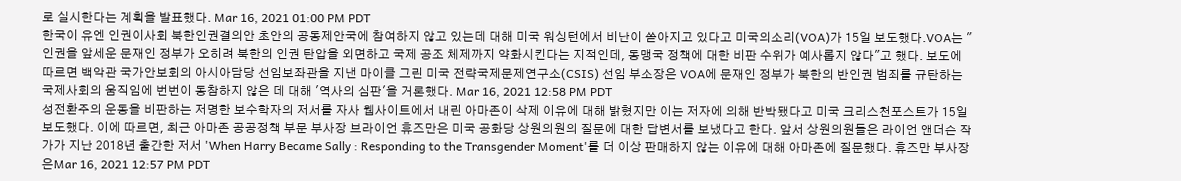로 실시한다는 계획을 발표했다. Mar 16, 2021 01:00 PM PDT
한국이 유엔 인권이사회 북한인권결의안 초안의 공동제안국에 참여하지 않고 있는데 대해 미국 워싱턴에서 비난이 쏟아지고 있다고 미국의소리(VOA)가 15일 보도했다.VOA는 "인권을 앞세운 문재인 정부가 오히려 북한의 인권 탄압을 외면하고 국제 공조 체제까지 약화시킨다는 지적인데, 동맹국 정책에 대한 비판 수위가 예사롭지 않다"고 했다. 보도에 따르면 백악관 국가안보회의 아시아담당 선임보좌관을 지낸 마이클 그린 미국 전략국제문제연구소(CSIS) 선임 부소장은 VOA에 문재인 정부가 북한의 반인권 범죄를 규탄하는 국제사회의 움직임에 번번이 동참하지 않은 데 대해 '역사의 심판'을 거론했다. Mar 16, 2021 12:58 PM PDT
성전환주의 운동을 비판하는 저명한 보수학자의 저서를 자사 웹사이트에서 내린 아마존이 삭제 이유에 대해 밝혔지만 이는 저자에 의해 반박됐다고 미국 크리스천포스트가 15일 보도했다. 이에 따르면, 최근 아마존 공공정책 부문 부사장 브라이언 휴즈만은 미국 공화당 상원의원의 질문에 대한 답변서를 보냈다고 한다. 앞서 상원의원들은 라이언 앤더슨 작가가 지난 2018년 출간한 저서 'When Harry Became Sally : Responding to the Transgender Moment'를 더 이상 판매하지 않는 이유에 대해 아마존에 질문했다. 휴즈만 부사장은Mar 16, 2021 12:57 PM PDT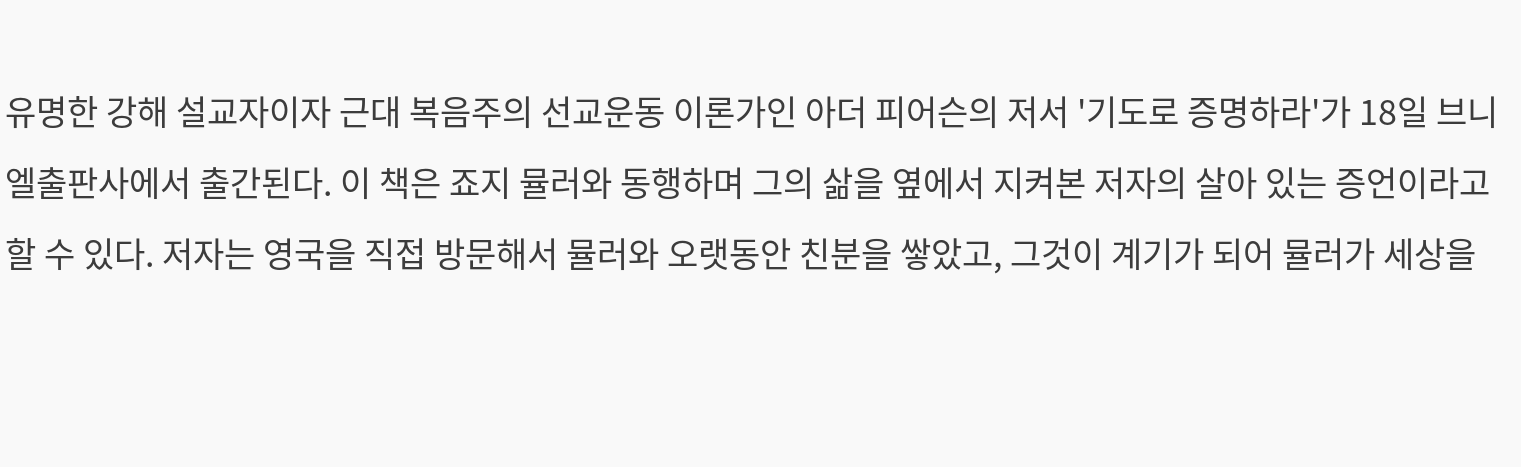유명한 강해 설교자이자 근대 복음주의 선교운동 이론가인 아더 피어슨의 저서 '기도로 증명하라'가 18일 브니엘출판사에서 출간된다. 이 책은 죠지 뮬러와 동행하며 그의 삶을 옆에서 지켜본 저자의 살아 있는 증언이라고 할 수 있다. 저자는 영국을 직접 방문해서 뮬러와 오랫동안 친분을 쌓았고, 그것이 계기가 되어 뮬러가 세상을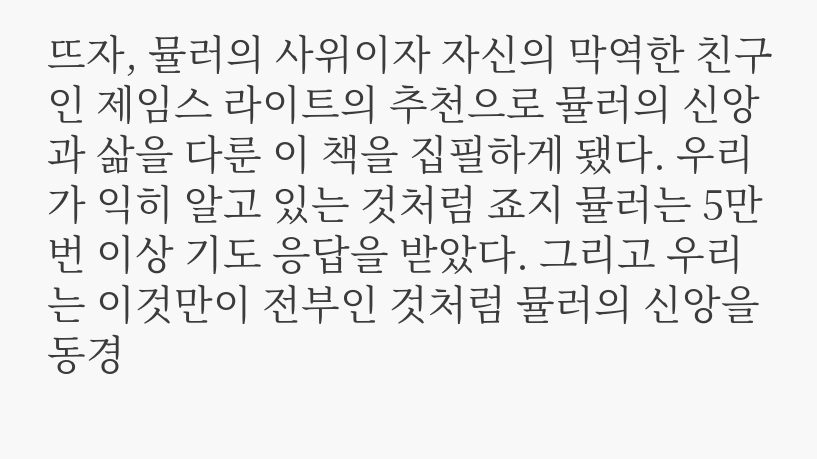뜨자, 뮬러의 사위이자 자신의 막역한 친구인 제임스 라이트의 추천으로 뮬러의 신앙과 삶을 다룬 이 책을 집필하게 됐다. 우리가 익히 알고 있는 것처럼 죠지 뮬러는 5만 번 이상 기도 응답을 받았다. 그리고 우리는 이것만이 전부인 것처럼 뮬러의 신앙을 동경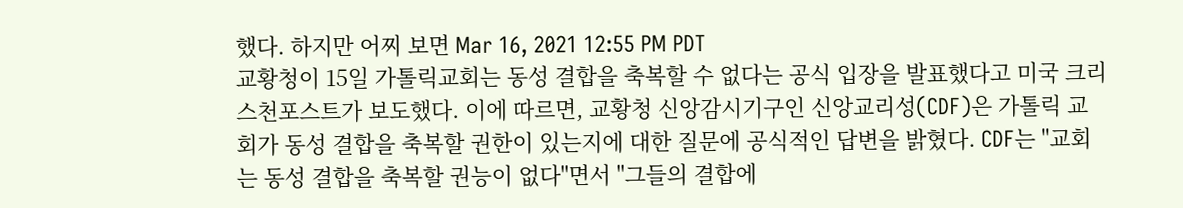했다. 하지만 어찌 보면 Mar 16, 2021 12:55 PM PDT
교황청이 15일 가톨릭교회는 동성 결합을 축복할 수 없다는 공식 입장을 발표했다고 미국 크리스천포스트가 보도했다. 이에 따르면, 교황청 신앙감시기구인 신앙교리성(CDF)은 가톨릭 교회가 동성 결합을 축복할 권한이 있는지에 대한 질문에 공식적인 답변을 밝혔다. CDF는 "교회는 동성 결합을 축복할 권능이 없다"면서 "그들의 결합에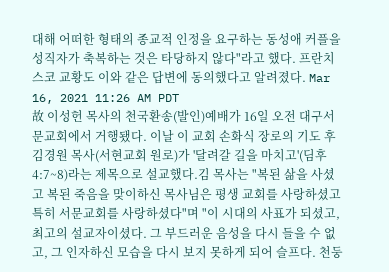대해 어떠한 형태의 종교적 인정을 요구하는 동성애 커플을 성직자가 축복하는 것은 타당하지 않다"라고 했다. 프란치스코 교황도 이와 같은 답변에 동의했다고 알려졌다. Mar 16, 2021 11:26 AM PDT
故 이성헌 목사의 천국환송(발인)예배가 16일 오전 대구서문교회에서 거행됐다. 이날 이 교회 손화식 장로의 기도 후 김경원 목사(서현교회 원로)가 '달려갈 길을 마치고'(딤후 4:7~8)라는 제목으로 설교했다.김 목사는 "복된 삶을 사셨고 복된 죽음을 맞이하신 목사님은 평생 교회를 사랑하셨고 특히 서문교회를 사랑하셨다"며 "이 시대의 사표가 되셨고, 최고의 설교자이셨다. 그 부드러운 음성을 다시 들을 수 없고, 그 인자하신 모습을 다시 보지 못하게 되어 슬프다. 천둥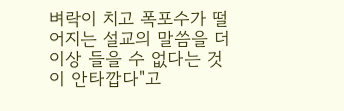벼락이 치고 폭포수가 떨어지는 설교의 말씀을 더 이상 들을 수 없다는 것이 안타깝다"고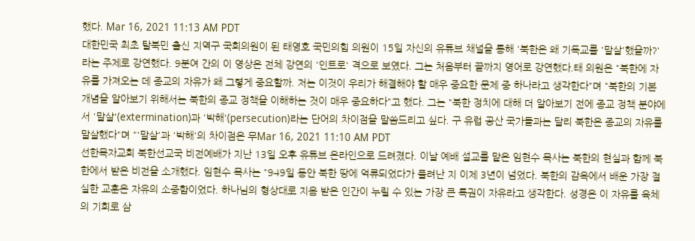했다. Mar 16, 2021 11:13 AM PDT
대한민국 최초 탈북민 출신 지역구 국회의원이 된 태영호 국민의힘 의원이 15일 자신의 유튜브 채널을 통해 '북한은 왜 기독교를 '말살'했을까?'라는 주제로 강연했다. 9분여 간의 이 영상은 전체 강연의 '인트로' 격으로 보였다. 그는 처음부터 끝까지 영어로 강연했다.태 의원은 "북한에 자유를 가져오는 데 종교의 자유가 왜 그렿게 중요할까. 저는 이것이 우리가 해결해야 할 매우 중요한 문제 중 하나라고 생각한다"며 "북한의 기본 개념을 알아보기 위해서는 북한의 종교 정책을 이해하는 것이 매우 중요하다"고 했다. 그는 "북한 정치에 대해 더 알아보기 전에 종교 정책 분야에서 '말살'(extermination)과 '박해'(persecution)라는 단어의 차이점을 말씀드리고 싶다. 구 유럽 공산 국가들과는 달리 북한은 종교의 자유를 말살했다"며 "'말살'과 '박해'의 차이점은 무Mar 16, 2021 11:10 AM PDT
선한목자교회 북한선교국 비전예배가 지난 13일 오후 유튜브 온라인으로 드려졌다. 이날 예배 설교를 맡은 임현수 목사는 북한의 현실과 함께 북한에서 받은 비전을 소개했다. 임현수 목사는 "949일 동안 북한 땅에 억류되었다가 풀려난 지 이제 3년이 넘었다. 북한의 감옥에서 배운 가장 절실한 교훈은 자유의 소중함이었다. 하나님의 형상대로 지음 받은 인간이 누릴 수 있는 가장 큰 특권이 자유라고 생각한다. 성경은 이 자유를 육체의 기회로 삼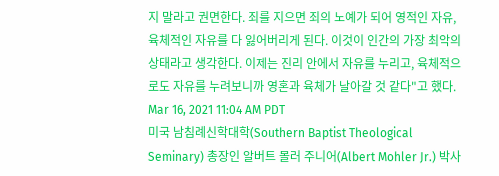지 말라고 권면한다. 죄를 지으면 죄의 노예가 되어 영적인 자유, 육체적인 자유를 다 잃어버리게 된다. 이것이 인간의 가장 최악의 상태라고 생각한다. 이제는 진리 안에서 자유를 누리고, 육체적으로도 자유를 누려보니까 영혼과 육체가 날아갈 것 같다"고 했다. Mar 16, 2021 11:04 AM PDT
미국 남침례신학대학(Southern Baptist Theological Seminary) 총장인 알버트 몰러 주니어(Albert Mohler Jr.) 박사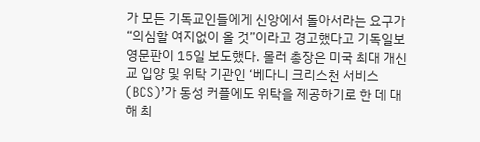가 모든 기독교인들에게 신앙에서 돌아서라는 요구가 “의심할 여지없이 올 것”이라고 경고했다고 기독일보 영문판이 15일 보도했다. 몰러 총장은 미국 최대 개신교 입양 및 위탁 기관인 ‘베다니 크리스천 서비스(BCS)’가 동성 커플에도 위탁을 제공하기로 한 데 대해 최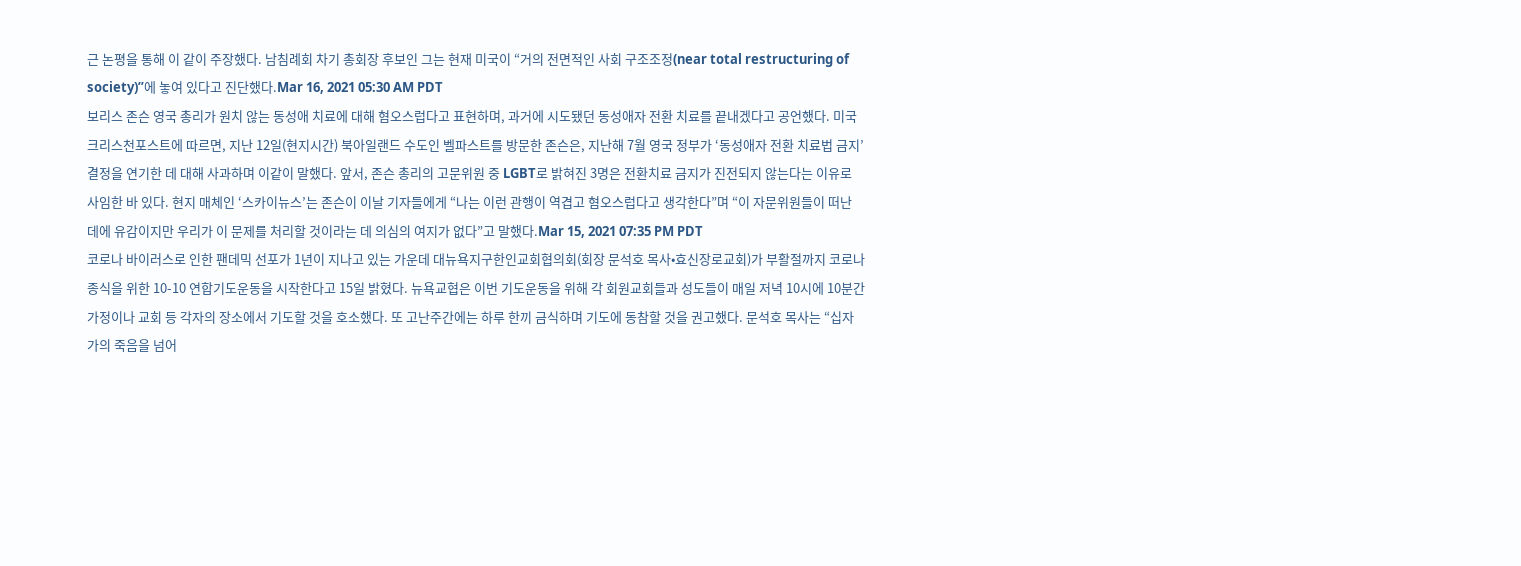근 논평을 통해 이 같이 주장했다. 남침례회 차기 총회장 후보인 그는 현재 미국이 “거의 전면적인 사회 구조조정(near total restructuring of society)”에 놓여 있다고 진단했다.Mar 16, 2021 05:30 AM PDT
보리스 존슨 영국 총리가 원치 않는 동성애 치료에 대해 혐오스럽다고 표현하며, 과거에 시도됐던 동성애자 전환 치료를 끝내겠다고 공언했다. 미국 크리스천포스트에 따르면, 지난 12일(현지시간) 북아일랜드 수도인 벨파스트를 방문한 존슨은, 지난해 7월 영국 정부가 ‘동성애자 전환 치료법 금지’ 결정을 연기한 데 대해 사과하며 이같이 말했다. 앞서, 존슨 총리의 고문위원 중 LGBT로 밝혀진 3명은 전환치료 금지가 진전되지 않는다는 이유로 사임한 바 있다. 현지 매체인 ‘스카이뉴스’는 존슨이 이날 기자들에게 “나는 이런 관행이 역겹고 혐오스럽다고 생각한다”며 “이 자문위원들이 떠난 데에 유감이지만 우리가 이 문제를 처리할 것이라는 데 의심의 여지가 없다”고 말했다.Mar 15, 2021 07:35 PM PDT
코로나 바이러스로 인한 팬데믹 선포가 1년이 지나고 있는 가운데 대뉴욕지구한인교회협의회(회장 문석호 목사•효신장로교회)가 부활절까지 코로나 종식을 위한 10-10 연합기도운동을 시작한다고 15일 밝혔다. 뉴욕교협은 이번 기도운동을 위해 각 회원교회들과 성도들이 매일 저녁 10시에 10분간 가정이나 교회 등 각자의 장소에서 기도할 것을 호소했다. 또 고난주간에는 하루 한끼 금식하며 기도에 동참할 것을 권고했다. 문석호 목사는 “십자가의 죽음을 넘어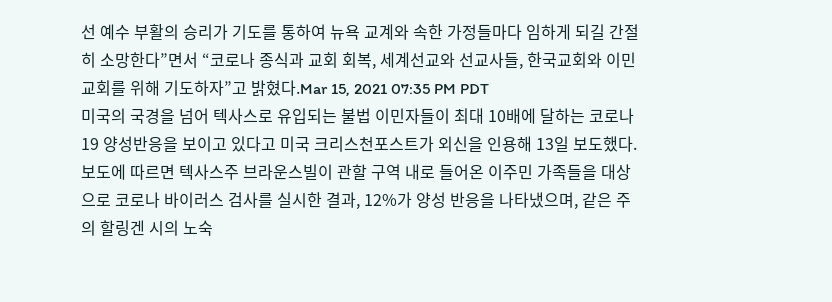선 예수 부활의 승리가 기도를 통하여 뉴욕 교계와 속한 가정들마다 임하게 되길 간절히 소망한다”면서 “코로나 종식과 교회 회복, 세계선교와 선교사들, 한국교회와 이민교회를 위해 기도하자”고 밝혔다.Mar 15, 2021 07:35 PM PDT
미국의 국경을 넘어 텍사스로 유입되는 불법 이민자들이 최대 10배에 달하는 코로나19 양성반응을 보이고 있다고 미국 크리스천포스트가 외신을 인용해 13일 보도했다. 보도에 따르면 텍사스주 브라운스빌이 관할 구역 내로 들어온 이주민 가족들을 대상으로 코로나 바이러스 검사를 실시한 결과, 12%가 양성 반응을 나타냈으며, 같은 주의 할링겐 시의 노숙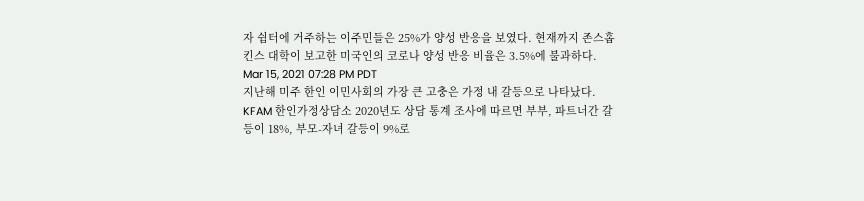자 쉼터에 거주하는 이주민들은 25%가 양성 반응을 보였다. 현재까지 존스홉킨스 대학이 보고한 미국인의 코로나 양성 반응 비율은 3.5%에 불과하다. Mar 15, 2021 07:28 PM PDT
지난해 미주 한인 이민사회의 가장 큰 고충은 가정 내 갈등으로 나타났다. KFAM 한인가정상담소 2020년도 상담 통계 조사에 따르면 부부, 파트너간 갈등이 18%, 부모-자녀 갈등이 9%로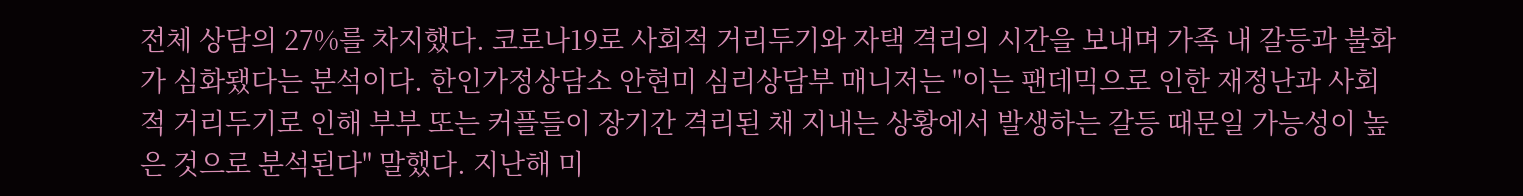전체 상담의 27%를 차지했다. 코로나19로 사회적 거리두기와 자택 격리의 시간을 보내며 가족 내 갈등과 불화가 심화됐다는 분석이다. 한인가정상담소 안현미 심리상담부 매니저는 "이는 팬데믹으로 인한 재정난과 사회적 거리두기로 인해 부부 또는 커플들이 장기간 격리된 채 지내는 상황에서 발생하는 갈등 때문일 가능성이 높은 것으로 분석된다" 말했다. 지난해 미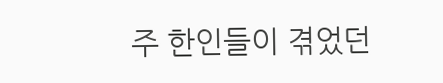주 한인들이 겪었던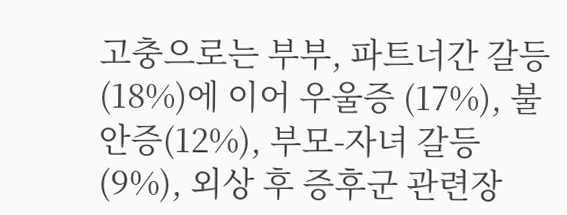고충으로는 부부, 파트너간 갈등(18%)에 이어 우울증 (17%), 불안증(12%), 부모-자녀 갈등(9%), 외상 후 증후군 관련장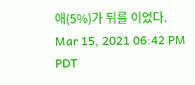애(5%)가 뒤를 이었다. Mar 15, 2021 06:42 PM PDT